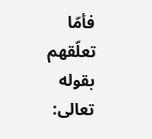فأمّا تعلّقهم بقوله تعالى: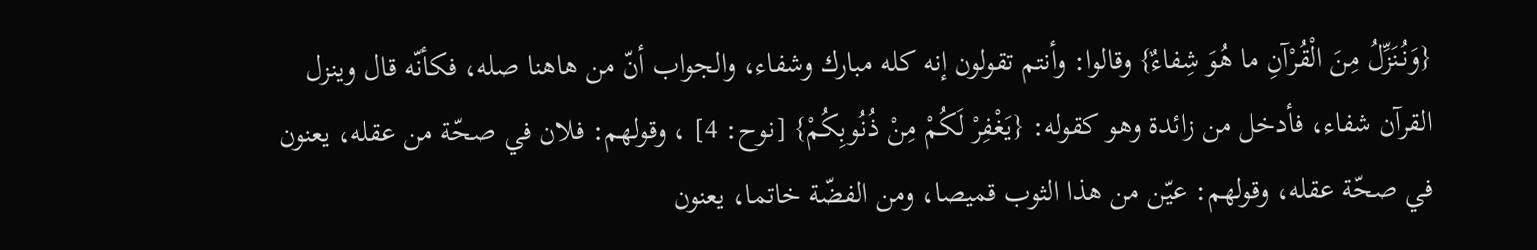{وَنُنَزِّلُ مِنَ الْقُرْآنِ ما هُوَ شِفاءٌ} وقالوا: وأنتم تقولون إنه كله مبارك وشفاء، والجواب أنّ من هاهنا صله، فكأنّه قال وينزل القرآن شفاء، فأدخل من زائدة وهو كقوله: {يَغْفِرْ لَكُمْ مِنْ ذُنُوبِكُمْ} [نوح: 4] ، وقولهم: فلان في صحّة من عقله، يعنون في صحّة عقله، وقولهم: عيّن من هذا الثوب قميصا، ومن الفضّة خاتما، يعنون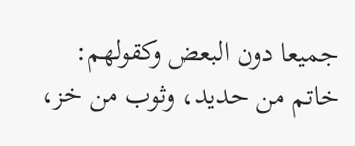جميعا دون البعض وكقولهم: خاتم من حديد، وثوب من خز،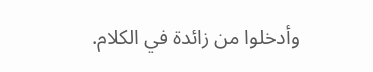وأدخلوا من زائدة في الكلام.